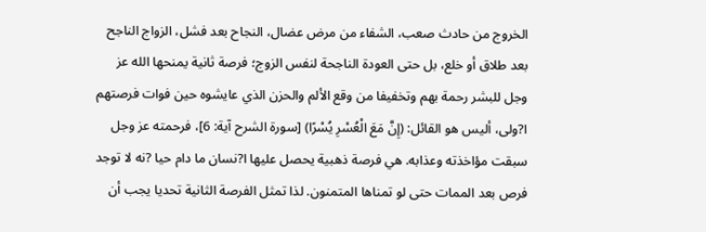الخروج من حادث صعب، الشفاء من مرض عضال، النجاح بعد فشل، الزواج الناجح بعد طلاق أو خلع، بل حتى العودة الناجحة لنفس الزوج؛ فرصة ثانية يمنحها الله عز وجل للبشر رحمة بهم وتخفيفا من وقع الألم والحزن الذي عايشوه حين فوات فرصتهم ا?ولى، أليس هو القائل: (إِنَّ مَعَ الْعُسْرِ يُسْرًا) [سورة الشرح آية: 6]، فرحمته عز وجل سبقت مؤاخذته وعذابه. هي فرصة ذهبية يحصل عليها ا?نسان ما دام حيا ?نه لا توجد فرص بعد الممات حتى لو تمناها المتمنون. لذا تمثل الفرصة الثانية تحديا يجب أن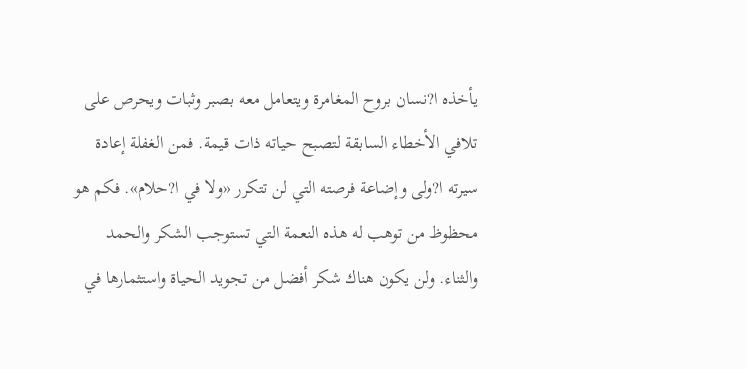يأخذه ا?نسان بروح المغامرة ويتعامل معه بصبر وثبات ويحرص على تلافي الأخطاء السابقة لتصبح حياته ذات قيمة. فمن الغفلة إعادة سيرته ا?ولى وإضاعة فرصته التي لن تتكرر «ولا في ا?حلام». فكم هو محظوظ من توهب له هذه النعمة التي تستوجب الشكر والحمد والثناء. ولن يكون هناك شكر أفضل من تجويد الحياة واستثمارها في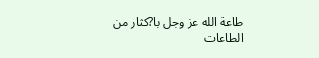طاعة الله عز وجل با?كثار من الطاعات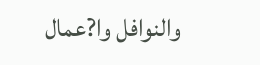والنوافل وا?عمال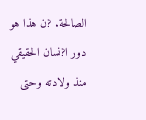الصالحة. ?ن هذا هو دور ا?نسان الحقيقي منذ ولادته وحتى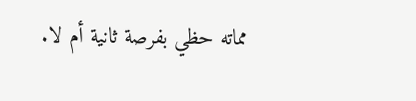مماته حظي بفرصة ثانية أم لا.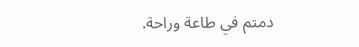دمتم في طاعة وراحة.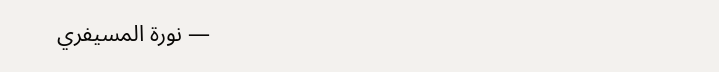— نورة المسيفري